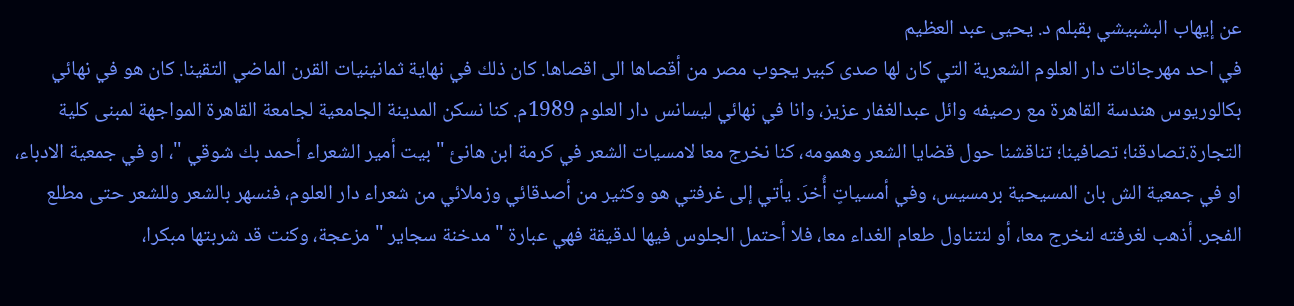عن إيهاب البشبيشي بقبلم د. يحيى عبد العظيم
في احد مهرجانات دار العلوم الشعرية التي كان لها صدى كبير يجوب مصر من أقصاها الى اقصاها. كان ذلك في نهاية ثمانينيات القرن الماضي التقينا. كان هو في نهائي بكالوريوس هندسة القاهرة مع رصيفه وائل عبدالغفار عزيز، وانا في نهائي ليسانس دار العلوم 1989م. كنا نسكن المدينة الجامعية لجامعة القاهرة المواجهة لمبنى كلية التجارة.تصادقنا؛ تصافينا؛ تناقشنا حول قضايا الشعر وهمومه، كنا نخرج معا لامسيات الشعر في كرمة ابن هانئ " بيت أمير الشعراء أحمد بك شوقي "، او في جمعية الادباء، او في جمعية الش بان المسيحية برمسيس، وفي أمسياتٍ أُخرَ. يأتي إلى غرفتي هو وكثير من أصدقائي وزملائي من شعراء دار العلوم، فنسهر بالشعر وللشعر حتى مطلع الفجر. أذهب لغرفته لنخرج معا، أو لنتناول طعام الغداء معا، فلا أحتمل الجلوس فيها لدقيقة فهي عبارة " مدخنة سجاير " مزعجة، وكنت قد شربتها مبكرا،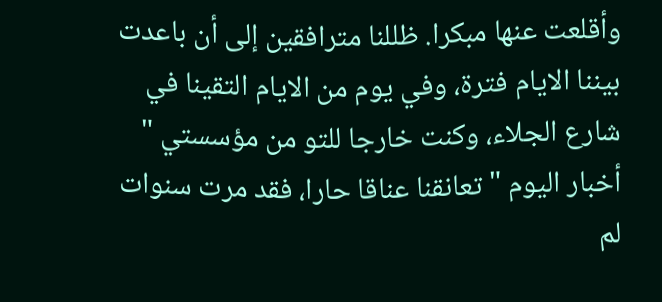وأقلعت عنها مبكرا. ظللنا مترافقين إلى أن باعدت بيننا الايام فترة، وفي يوم من الايام التقينا في شارع الجلاء، وكنت خارجا للتو من مؤسستي " أخبار اليوم " تعانقنا عناقا حارا، فقد مرت سنوات لم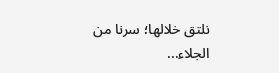نلتق خلالها؛ سرنا من الجلاء...